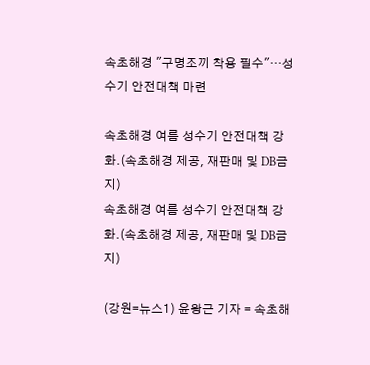속초해경 "구명조끼 착용 필수"…성수기 안전대책 마련

속초해경 여름 성수기 안전대책 강화.(속초해경 제공, 재판매 및 DB금지)
속초해경 여름 성수기 안전대책 강화.(속초해경 제공, 재판매 및 DB금지)

(강원=뉴스1) 윤왕근 기자 = 속초해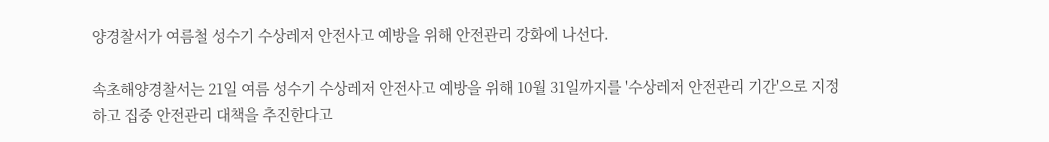양경찰서가 여름철 성수기 수상레저 안전사고 예방을 위해 안전관리 강화에 나선다.

속초해양경찰서는 21일 여름 성수기 수상레저 안전사고 예방을 위해 10월 31일까지를 '수상레저 안전관리 기간'으로 지정하고 집중 안전관리 대책을 추진한다고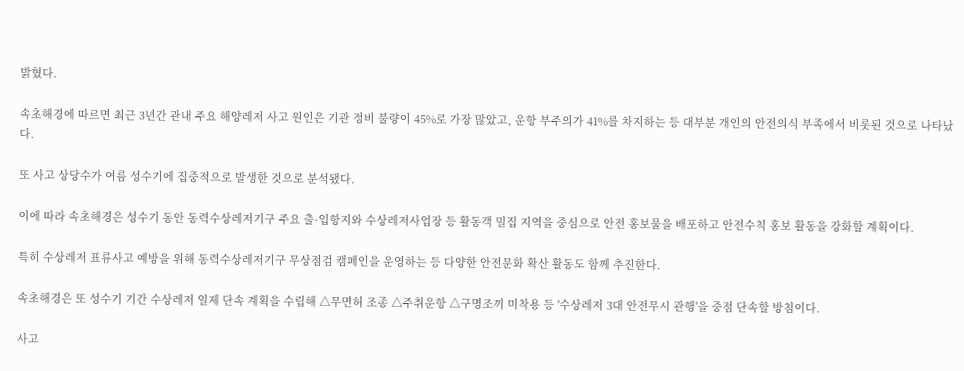밝혔다.

속초해경에 따르면 최근 3년간 관내 주요 해양레저 사고 원인은 기관 정비 불량이 45%로 가장 많았고, 운항 부주의가 41%를 차지하는 등 대부분 개인의 안전의식 부족에서 비롯된 것으로 나타났다.

또 사고 상당수가 여름 성수기에 집중적으로 발생한 것으로 분석됐다.

이에 따라 속초해경은 성수기 동안 동력수상레저기구 주요 출·입항지와 수상레저사업장 등 활동객 밀집 지역을 중심으로 안전 홍보물을 배포하고 안전수칙 홍보 활동을 강화할 계획이다.

특히 수상레저 표류사고 예방을 위해 동력수상레저기구 무상점검 캠페인을 운영하는 등 다양한 안전문화 확산 활동도 함께 추진한다.

속초해경은 또 성수기 기간 수상레저 일제 단속 계획을 수립해 △무면허 조종 △주취운항 △구명조끼 미착용 등 '수상레저 3대 안전무시 관행'을 중점 단속할 방침이다.

사고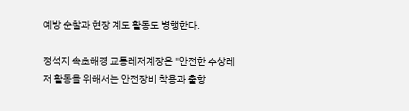예방 순찰과 현장 계도 활동도 병행한다.

정석지 속초해경 교통레저계장은 "안전한 수상레저 활동을 위해서는 안전장비 착용과 출항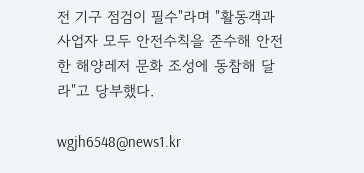전 기구 점검이 필수"라며 "활동객과 사업자 모두 안전수칙을 준수해 안전한 해양레저 문화 조성에 동참해 달라"고 당부했다.

wgjh6548@news1.kr